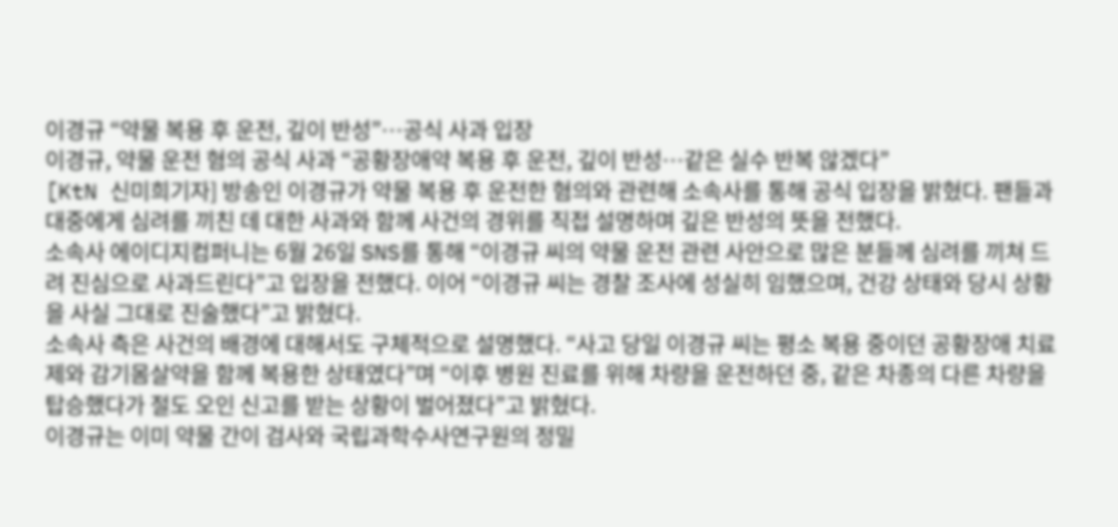이경규 “약물 복용 후 운전, 깊이 반성”…공식 사과 입장
이경규, 약물 운전 혐의 공식 사과 “공황장애약 복용 후 운전, 깊이 반성…같은 실수 반복 않겠다”
[KtN 신미희기자] 방송인 이경규가 약물 복용 후 운전한 혐의와 관련해 소속사를 통해 공식 입장을 밝혔다. 팬들과 대중에게 심려를 끼친 데 대한 사과와 함께 사건의 경위를 직접 설명하며 깊은 반성의 뜻을 전했다.
소속사 에이디지컴퍼니는 6월 26일 SNS를 통해 “이경규 씨의 약물 운전 관련 사안으로 많은 분들께 심려를 끼쳐 드려 진심으로 사과드린다”고 입장을 전했다. 이어 “이경규 씨는 경찰 조사에 성실히 임했으며, 건강 상태와 당시 상황을 사실 그대로 진술했다”고 밝혔다.
소속사 측은 사건의 배경에 대해서도 구체적으로 설명했다. “사고 당일 이경규 씨는 평소 복용 중이던 공황장애 치료제와 감기몸살약을 함께 복용한 상태였다”며 “이후 병원 진료를 위해 차량을 운전하던 중, 같은 차종의 다른 차량을 탑승했다가 절도 오인 신고를 받는 상황이 벌어졌다”고 밝혔다.
이경규는 이미 약물 간이 검사와 국립과학수사연구원의 정밀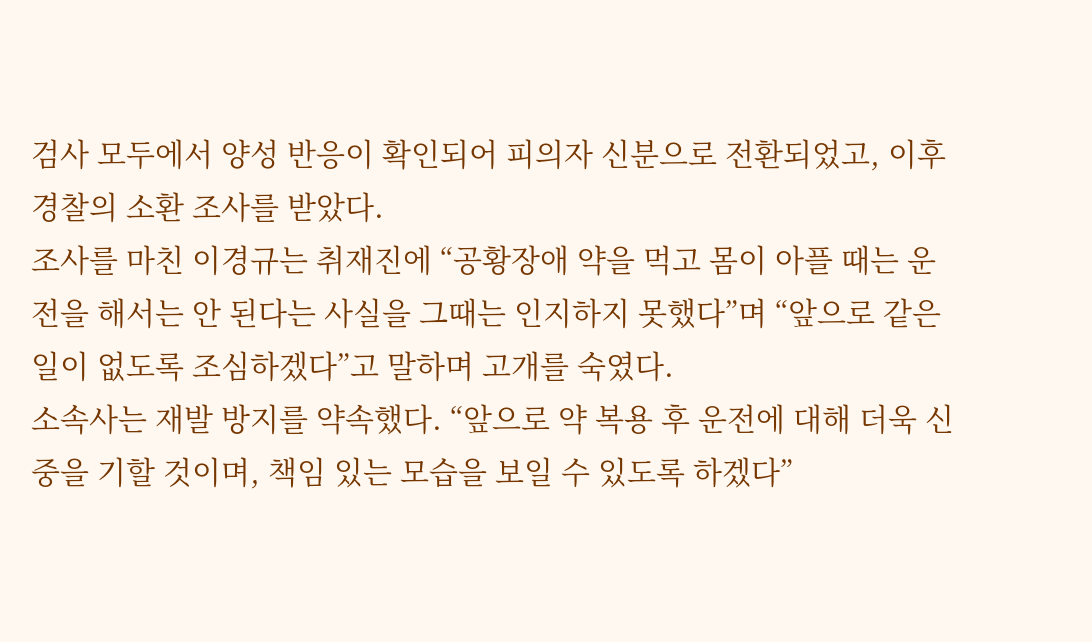검사 모두에서 양성 반응이 확인되어 피의자 신분으로 전환되었고, 이후 경찰의 소환 조사를 받았다.
조사를 마친 이경규는 취재진에 “공황장애 약을 먹고 몸이 아플 때는 운전을 해서는 안 된다는 사실을 그때는 인지하지 못했다”며 “앞으로 같은 일이 없도록 조심하겠다”고 말하며 고개를 숙였다.
소속사는 재발 방지를 약속했다. “앞으로 약 복용 후 운전에 대해 더욱 신중을 기할 것이며, 책임 있는 모습을 보일 수 있도록 하겠다”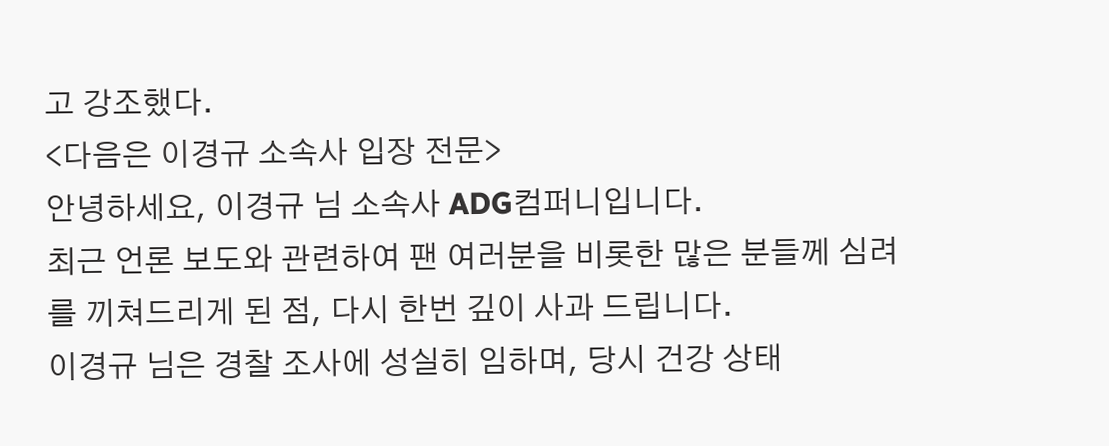고 강조했다.
<다음은 이경규 소속사 입장 전문>
안녕하세요, 이경규 님 소속사 ADG컴퍼니입니다.
최근 언론 보도와 관련하여 팬 여러분을 비롯한 많은 분들께 심려를 끼쳐드리게 된 점, 다시 한번 깊이 사과 드립니다.
이경규 님은 경찰 조사에 성실히 임하며, 당시 건강 상태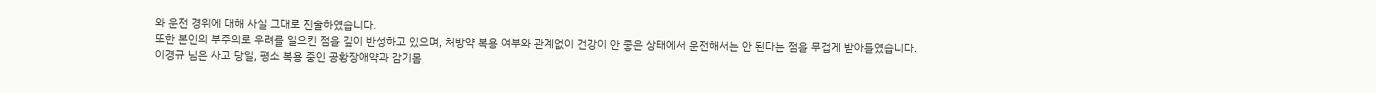와 운전 경위에 대해 사실 그대로 진술하였습니다.
또한 본인의 부주의로 우려를 일으킨 점을 깊이 반성하고 있으며, 처방약 복용 여부와 관계없이 건강이 안 좋은 상태에서 운전해서는 안 된다는 점을 무겁게 받아들였습니다.
이경규 님은 사고 당일, 평소 복용 중인 공황장애약과 감기몸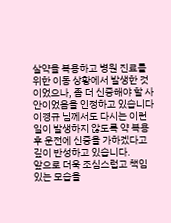살약을 복용하고 병원 진료를 위한 이동 상황에서 발생한 것이었으나, 좀 더 신중해야 할 사안이었음을 인정하고 있습니다
이경규 님께서도 다시는 이런 일이 발생하지 않도록 약 복용 후 운전에 신중을 가하겠다고 깊이 반성하고 있습니다.
앞으로 더욱 조심스럽고 책임 있는 모습을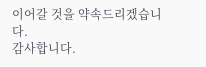이어갈 것을 약속드리겠습니다.
감사합니다.